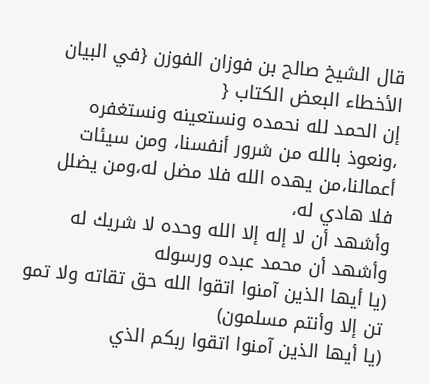قال الشيخ صالح بن فوزان الفوزن {في البيان الأخطاء البعض الكتاب {
إن الحمد لله نحمده ونستعينه ونستغفره ،ونعوذ بالله من شرور أنفسنا، ومن سيئات أعمالنا،من يهده الله فلا مضل له،ومن يضلل فلا هادي له،
وأشهد أن لا إله إلا الله وحده لا شريك له
وأشهد أن محمد عبده ورسوله
(يا أيها الذين آمنوا اتقوا الله حق تقاته ولا تمو تن إلا وأنتم مسلمون)
(يا أيها الذين آمنوا اتقوا ربكم الذي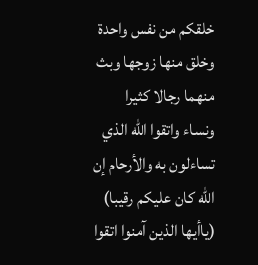خلقكم من نفس واحدة وخلق منها زوجها وبث منهما رجالا كثيرا ونساء واتقوا الله الذي تساءلون به والأرحام إن الله كان عليكم رقيبا)
(ياأيها الذين آمنوا اتقوا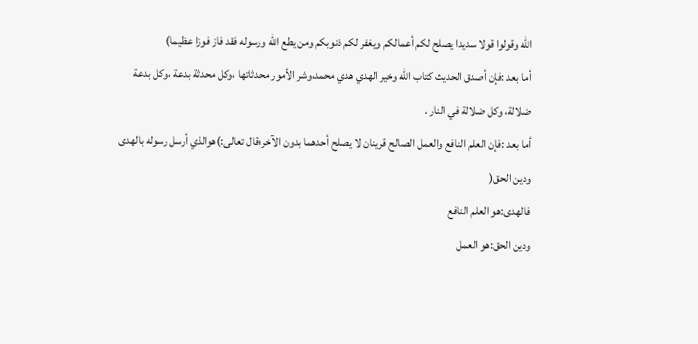الله وقولوا قولا سديدا يصلح لكم أعمالكم ويغفر لكم ذنوبكم ومن يطع الله ورسوله فقد فاز فوزا عظيما)
أما بعد :فإن أصدق الحديث كتاب الله وخير الهدي هدي محمد،وشر الأمور محدثاتها ،وكل محدثة بدعة ،وكل بدعة ضلالة، وكل ضلالة في النار .
أما بعد :فإن العلم النافع والعمل الصالح قرينان لا يصلح أحدهما بدون الآخر؛قال تعالى:)هوالذي أرسل رسوله بالهدى ودين الحق(
فالهدى:هو العلم النافع
ودين الحق:هو العمل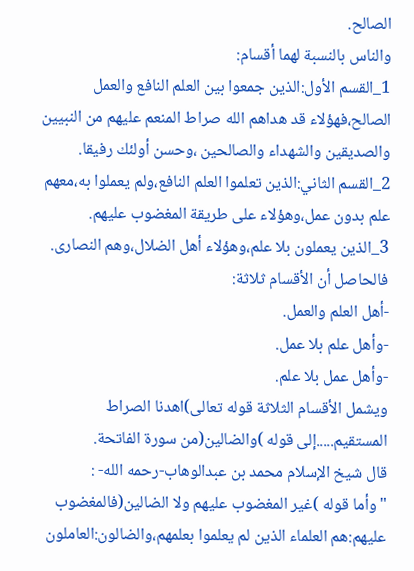الصالح.
والناس بالنسبة لهما أقسام:
1_القسم الأول:الذين جمعوا بين العلم النافع والعمل الصالح،فهؤلاء قد هداهم الله صراط المنعم عليهم من النبيين والصديقين والشهداء والصالحين ،وحسن أولئك رفيقا.
2_القسم الثاني:الذين تعلموا العلم النافع،ولم يعملوا به،معهم علم بدون عمل،وهؤلاء على طريقة المغضوب عليهم.
3_الذين يعملون بلا علم،وهؤلاء أهل الضلال،وهم النصارى.
فالحاصل أن الأقسام ثلاثة:
-أهل العلم والعمل.
-وأهل علم بلا عمل.
-وأهل عمل بلا علم.
ويشمل الأقسام الثلاثة قوله تعالى)اهدنا الصراط المستقيم.....إلى قوله )والضالين(من سورة الفاتحة.
قال شيخ الإسلام محمد بن عبدالوهاب-رحمه الله- :
"وأما قوله )غير المغضوب عليهم ولا الضالين(فالمغضوب عليهم:هم العلماء الذين لم يعلموا بعلمهم،والضالون:العاملون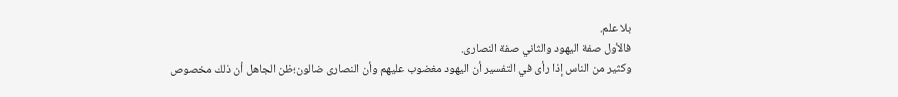بلا علم.
فالأول صفة اليهود والثاني صفة النصارى.
وكثير من الناس إذا رأى في التفسير أن اليهود مغضوب عليهم وأن النصارى ضالون؛ظن الجاهل أن ذلك مخصوص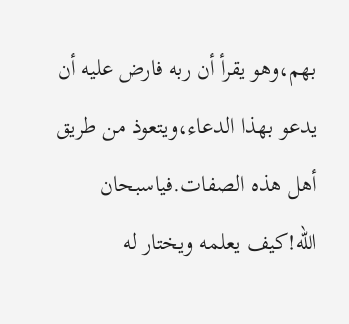بهم،وهو يقرأ أن ربه فارض عليه أن يدعو بهذا الدعاء،ويتعوذ من طريق أهل هذه الصفات.فياسبحان الله!كيف يعلمه ويختار له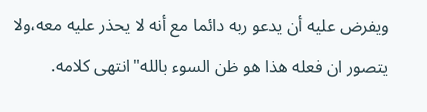ويفرض عليه أن يدعو ربه دائما مع أنه لا يحذر عليه معه،ولا يتصور ان فعله هذا هو ظن السوء بالله"انتهى كلامه.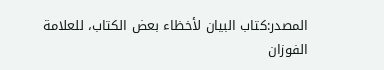المصدر:كتاب البيان لأخظاء بعض الكتاب، للعلامة الفوزان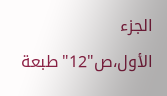الجزء الأول،ص"12"طبعة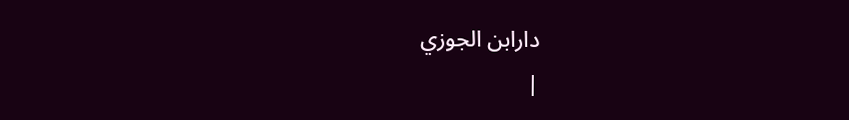دارابن الجوزي
|